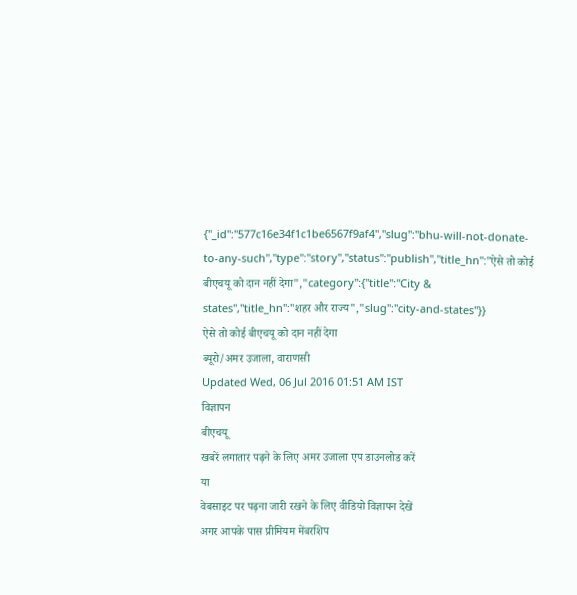{"_id":"577c16e34f1c1be6567f9af4","slug":"bhu-will-not-donate-to-any-such","type":"story","status":"publish","title_hn":"ऐसे तो कोई बीएचयू को दान नहीं देगा","category":{"title":"City & states","title_hn":"शहर और राज्य","slug":"city-and-states"}}
ऐसे तो कोई बीएचयू को दान नहीं देगा
ब्यूरो/अमर उजाला, वाराणसी
Updated Wed, 06 Jul 2016 01:51 AM IST
विज्ञापन
बीएचयू
खबरें लगातार पढ़ने के लिए अमर उजाला एप डाउनलोड करें
या
वेबसाइट पर पढ़ना जारी रखने के लिए वीडियो विज्ञापन देखें
अगर आपके पास प्रीमियम मेंबरशिप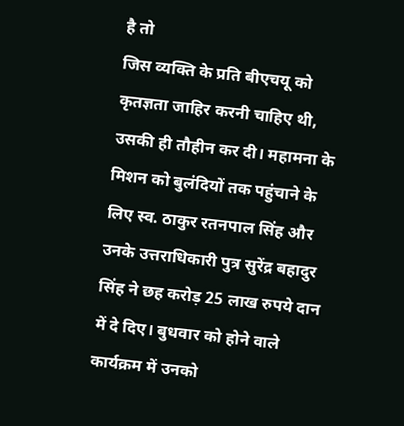है तो
जिस व्यक्ति के प्रति बीएचयू को कृतज्ञता जाहिर करनी चाहिए थी, उसकी ही तौहीन कर दी। महामना के मिशन को बुलंदियों तक पहुंचाने के लिए स्व. ठाकुर रतनपाल सिंह और उनके उत्तराधिकारी पुत्र सुरेंद्र बहादुर सिंह ने छह करोड़ 25 लाख रुपये दान में दे दिए। बुधवार को होने वाले कार्यक्रम में उनको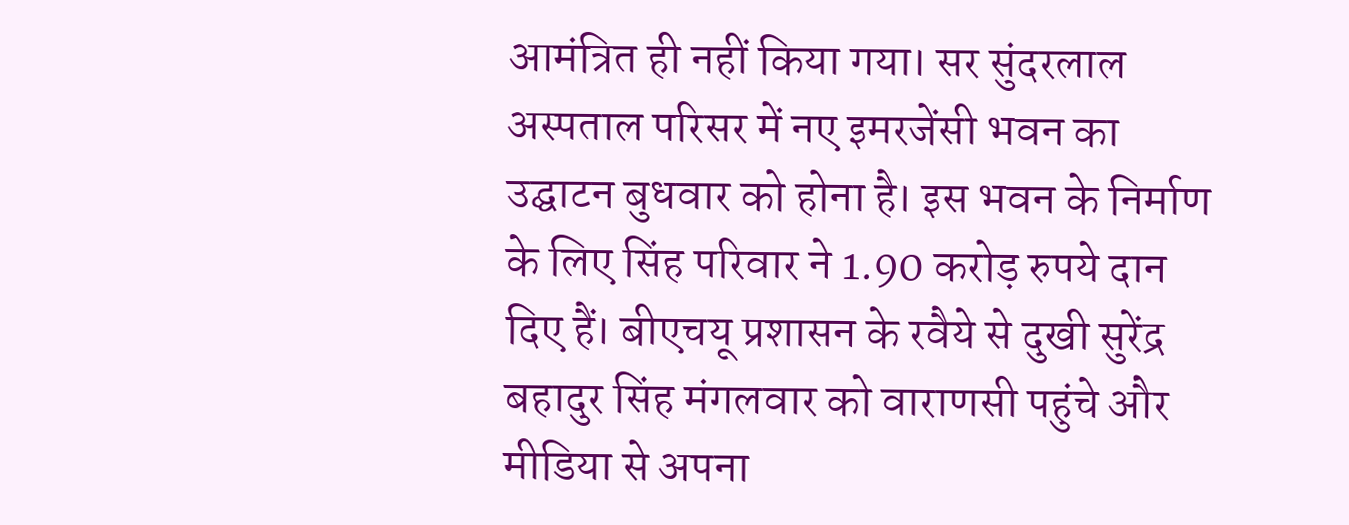आमंत्रित ही नहीं किया गया। सर सुंदरलाल अस्पताल परिसर में नए इमरजेंसी भवन का उद्घाटन बुधवार को होना है। इस भवन के निर्माण के लिए सिंह परिवार ने 1.90 करोड़ रुपये दान दिए हैं। बीएचयू प्रशासन के रवैये से दुखी सुरेंद्र बहादुर सिंह मंगलवार को वाराणसी पहुंचे और मीडिया से अपना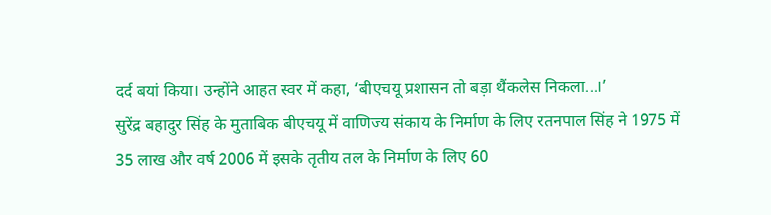दर्द बयां किया। उन्होंने आहत स्वर में कहा, ‘बीएचयू प्रशासन तो बड़ा थैंकलेस निकला...।’
सुरेंद्र बहादुर सिंह के मुताबिक बीएचयू में वाणिज्य संकाय के निर्माण के लिए रतनपाल सिंह ने 1975 में 35 लाख और वर्ष 2006 में इसके तृतीय तल के निर्माण के लिए 60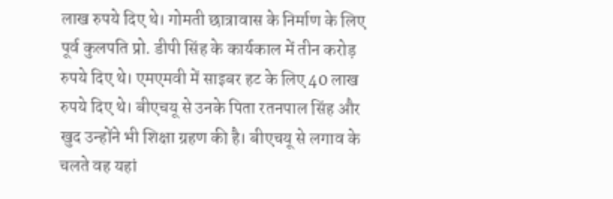लाख रुपये दिए थे। गोमती छात्रावास के निर्माण के लिए पूर्व कुलपति प्रो. डीपी सिंह के कार्यकाल में तीन करोड़ रुपये दिए थे। एमएमवी में साइबर हट के लिए 40 लाख रुपये दिए थे। बीएचयू से उनके पिता रतनपाल सिंह और खुद उन्होंने भी शिक्षा ग्रहण की है। बीएचयू से लगाव के चलते वह यहां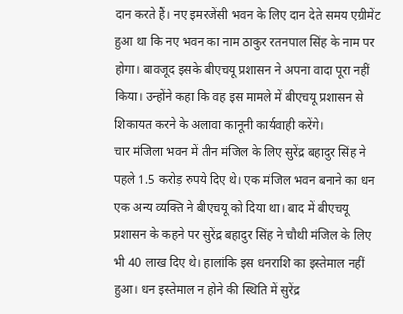दान करते हैं। नए इमरजेंसी भवन के लिए दान देते समय एग्रीमेंट हुआ था कि नए भवन का नाम ठाकुर रतनपाल सिंह के नाम पर होगा। बावजूद इसके बीएचयू प्रशासन ने अपना वादा पूरा नहीं किया। उन्होंने कहा कि वह इस मामले में बीएचयू प्रशासन से शिकायत करने के अलावा कानूनी कार्यवाही करेंगे।
चार मंजिला भवन में तीन मंजिल के लिए सुरेंद्र बहादुर सिंह ने पहले 1.5 करोड़ रुपये दिए थे। एक मंजिल भवन बनाने का धन एक अन्य व्यक्ति ने बीएचयू को दिया था। बाद में बीएचयू प्रशासन के कहने पर सुरेंद्र बहादुर सिंह ने चौथी मंजिल के लिए भी 40 लाख दिए थे। हालांकि इस धनराशि का इस्तेमाल नहीं हुआ। धन इस्तेमाल न होने की स्थिति में सुरेंद्र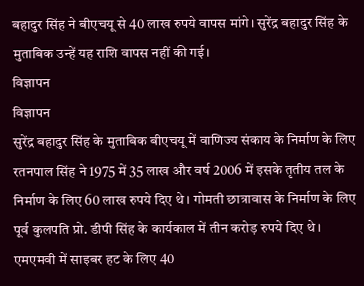बहादुर सिंह ने बीएचयू से 40 लाख रुपये वापस मांगे। सुरेंद्र बहादुर सिंह के मुताबिक उन्हें यह राशि वापस नहीं की गई।
विज्ञापन
विज्ञापन
सुरेंद्र बहादुर सिंह के मुताबिक बीएचयू में वाणिज्य संकाय के निर्माण के लिए रतनपाल सिंह ने 1975 में 35 लाख और वर्ष 2006 में इसके तृतीय तल के निर्माण के लिए 60 लाख रुपये दिए थे। गोमती छात्रावास के निर्माण के लिए पूर्व कुलपति प्रो. डीपी सिंह के कार्यकाल में तीन करोड़ रुपये दिए थे। एमएमवी में साइबर हट के लिए 40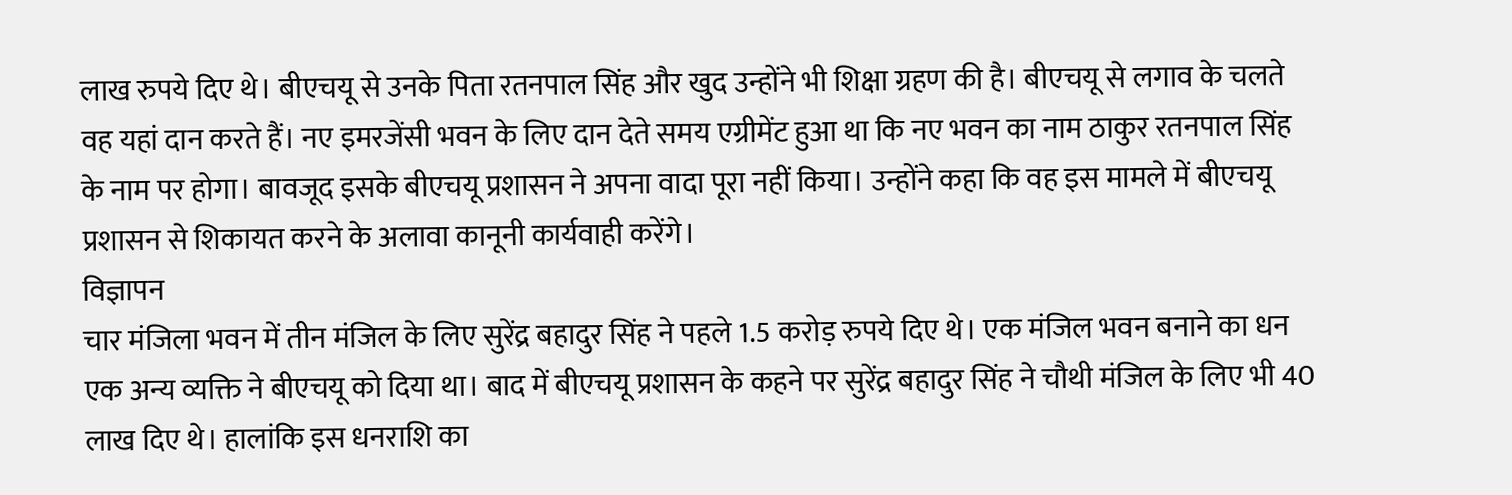लाख रुपये दिए थे। बीएचयू से उनके पिता रतनपाल सिंह और खुद उन्होंने भी शिक्षा ग्रहण की है। बीएचयू से लगाव के चलते वह यहां दान करते हैं। नए इमरजेंसी भवन के लिए दान देते समय एग्रीमेंट हुआ था कि नए भवन का नाम ठाकुर रतनपाल सिंह के नाम पर होगा। बावजूद इसके बीएचयू प्रशासन ने अपना वादा पूरा नहीं किया। उन्होंने कहा कि वह इस मामले में बीएचयू प्रशासन से शिकायत करने के अलावा कानूनी कार्यवाही करेंगे।
विज्ञापन
चार मंजिला भवन में तीन मंजिल के लिए सुरेंद्र बहादुर सिंह ने पहले 1.5 करोड़ रुपये दिए थे। एक मंजिल भवन बनाने का धन एक अन्य व्यक्ति ने बीएचयू को दिया था। बाद में बीएचयू प्रशासन के कहने पर सुरेंद्र बहादुर सिंह ने चौथी मंजिल के लिए भी 40 लाख दिए थे। हालांकि इस धनराशि का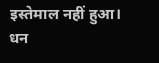इस्तेमाल नहीं हुआ। धन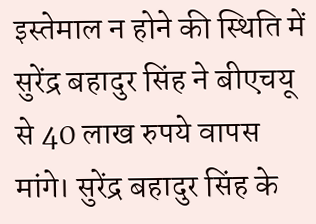इस्तेमाल न होने की स्थिति में सुरेंद्र बहादुर सिंह ने बीएचयू से 40 लाख रुपये वापस मांगे। सुरेंद्र बहादुर सिंह के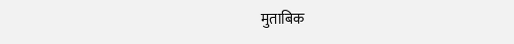मुताबिक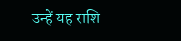उन्हें यह राशि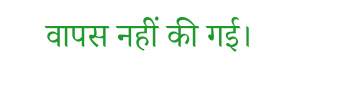वापस नहीं की गई।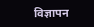विज्ञापन